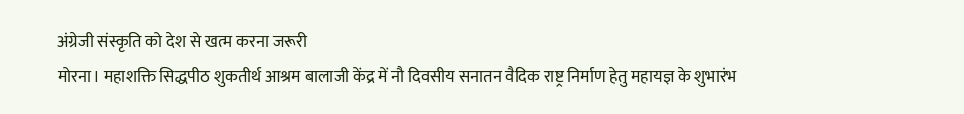अंग्रेजी संस्कृति को देश से खत्म करना जरूरी
मोरना। महाशक्ति सिद्धपीठ शुकतीर्थ आश्रम बालाजी केंद्र में नौ दिवसीय सनातन वैदिक राष्ट्र निर्माण हेतु महायज्ञ के शुभारंभ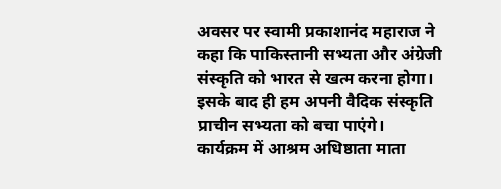अवसर पर स्वामी प्रकाशानंद महाराज ने कहा कि पाकिस्तानी सभ्यता और अंग्रेजी संस्कृति को भारत से खत्म करना होगा। इसके बाद ही हम अपनी वैदिक संस्कृति प्राचीन सभ्यता को बचा पाएंगे।
कार्यक्रम में आश्रम अधिष्ठाता माता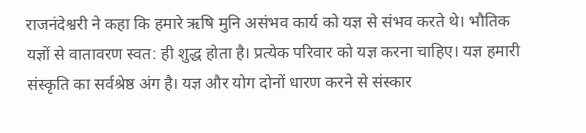राजनंदेश्वरी ने कहा कि हमारे ऋषि मुनि असंभव कार्य को यज्ञ से संभव करते थे। भौतिक यज्ञों से वातावरण स्वत: ही शुद्ध होता है। प्रत्येक परिवार को यज्ञ करना चाहिए। यज्ञ हमारी संस्कृति का सर्वश्रेष्ठ अंग है। यज्ञ और योग दोनों धारण करने से संस्कार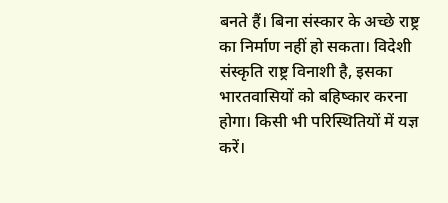बनते हैं। बिना संस्कार के अच्छे राष्ट्र का निर्माण नहीं हो सकता। विदेशी संस्कृति राष्ट्र विनाशी है, इसका भारतवासियों को बहिष्कार करना होगा। किसी भी परिस्थितियों में यज्ञ करें।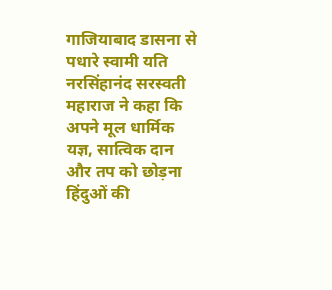गाजियाबाद डासना से पधारे स्वामी यति नरसिंहानंद सरस्वती महाराज ने कहा कि अपने मूल धार्मिक यज्ञ, सात्विक दान और तप को छोड़ना हिंदुओं की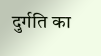दुर्गति का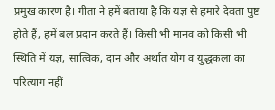प्रमुख कारण है। गीता ने हमें बताया है कि यज्ञ से हमारे देवता पुष्ट होते हैं, हमें बल प्रदान करते हैं। किसी भी मानव को किसी भी स्थिति में यज्ञ, सात्विक, दान और अर्थात योग व युद्धकला का परित्याग नहीं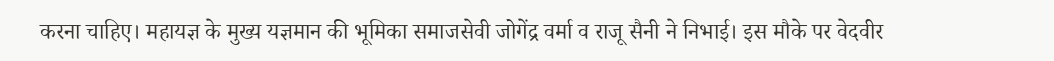करना चाहिए। महायज्ञ के मुख्य यज्ञमान की भूमिका समाजसेवी जोगेंद्र वर्मा व राजू सैनी ने निभाई। इस मौके पर वेदवीर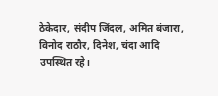ठेकेदार, संदीप जिंदल, अमित बंजारा, विनोद राठौर, दिनेश, चंदा आदि उपस्थित रहे।